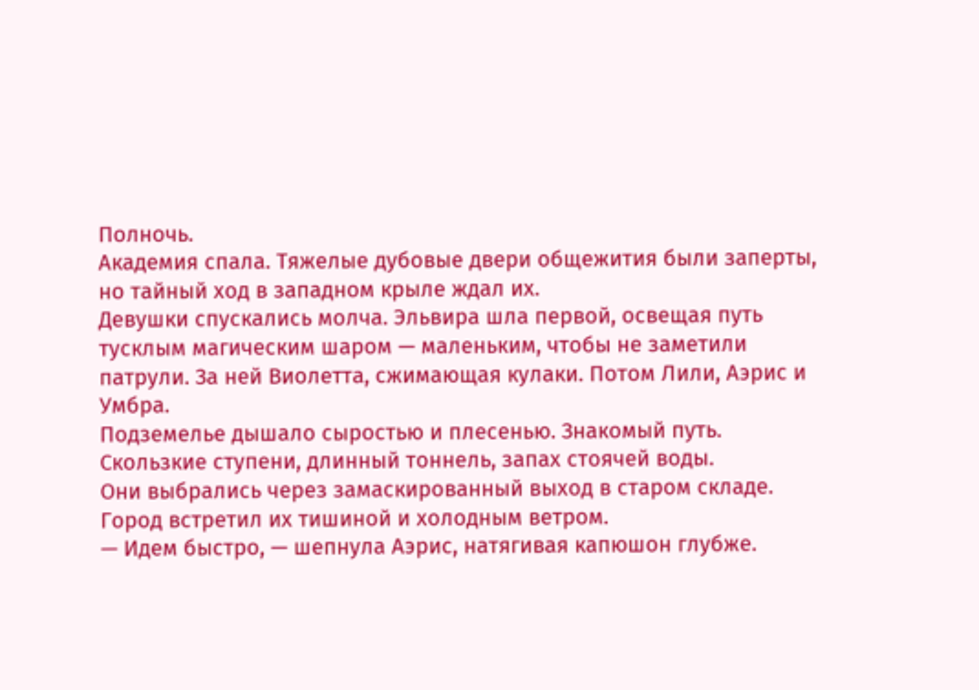Полночь.
Академия спала. Тяжелые дубовые двери общежития были заперты, но тайный ход в западном крыле ждал их.
Девушки спускались молча. Эльвира шла первой, освещая путь тусклым магическим шаром — маленьким, чтобы не заметили патрули. За ней Виолетта, сжимающая кулаки. Потом Лили, Аэрис и Умбра.
Подземелье дышало сыростью и плесенью. Знакомый путь. Скользкие ступени, длинный тоннель, запах стоячей воды.
Они выбрались через замаскированный выход в старом складе. Город встретил их тишиной и холодным ветром.
— Идем быстро, — шепнула Аэрис, натягивая капюшон глубже.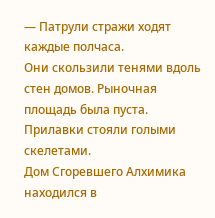— Патрули стражи ходят каждые полчаса.
Они скользили тенями вдоль стен домов. Рыночная площадь была пуста. Прилавки стояли голыми скелетами.
Дом Сгоревшего Алхимика находился в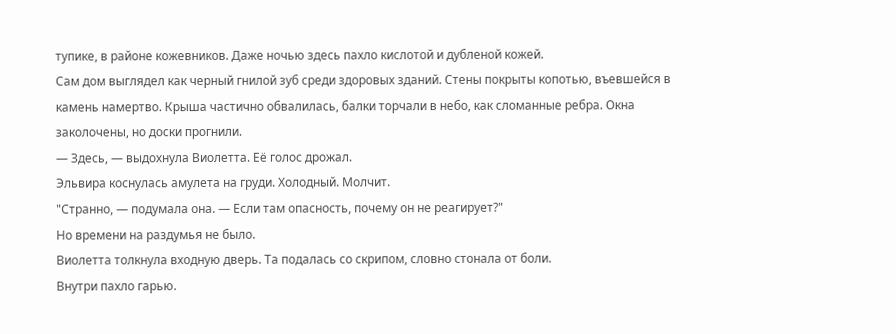тупике, в районе кожевников. Даже ночью здесь пахло кислотой и дубленой кожей.
Сам дом выглядел как черный гнилой зуб среди здоровых зданий. Стены покрыты копотью, въевшейся в камень намертво. Крыша частично обвалилась, балки торчали в небо, как сломанные ребра. Окна заколочены, но доски прогнили.
— Здесь, — выдохнула Виолетта. Её голос дрожал.
Эльвира коснулась амулета на груди. Холодный. Молчит.
"Странно, — подумала она. — Если там опасность, почему он не реагирует?"
Но времени на раздумья не было.
Виолетта толкнула входную дверь. Та подалась со скрипом, словно стонала от боли.
Внутри пахло гарью.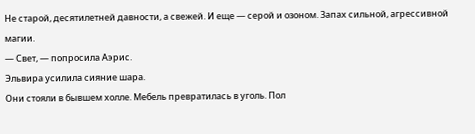Не старой, десятилетней давности, а свежей. И еще — серой и озоном. Запах сильной, агрессивной магии.
— Свет, — попросила Аэрис.
Эльвира усилила сияние шара.
Они стояли в бывшем холле. Мебель превратилась в уголь. Пол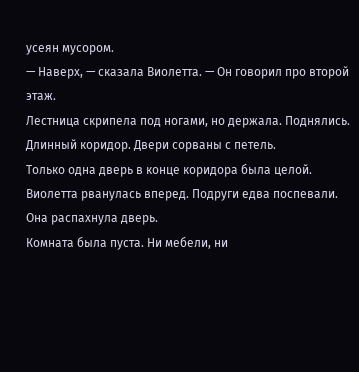усеян мусором.
— Наверх, — сказала Виолетта. — Он говорил про второй этаж.
Лестница скрипела под ногами, но держала. Поднялись. Длинный коридор. Двери сорваны с петель.
Только одна дверь в конце коридора была целой.
Виолетта рванулась вперед. Подруги едва поспевали.
Она распахнула дверь.
Комната была пуста. Ни мебели, ни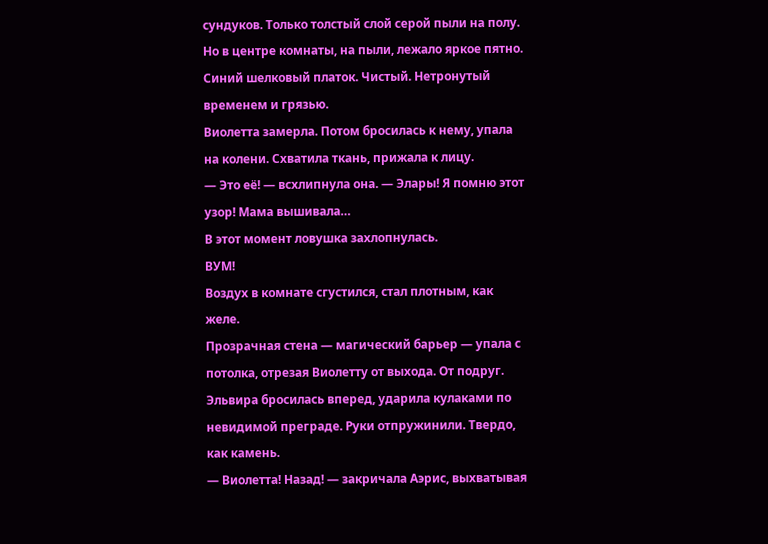сундуков. Только толстый слой серой пыли на полу.
Но в центре комнаты, на пыли, лежало яркое пятно.
Синий шелковый платок. Чистый. Нетронутый временем и грязью.
Виолетта замерла. Потом бросилась к нему, упала на колени. Схватила ткань, прижала к лицу.
— Это её! — всхлипнула она. — Элары! Я помню этот узор! Мама вышивала…
В этот момент ловушка захлопнулась.
ВУМ!
Воздух в комнате сгустился, стал плотным, как желе.
Прозрачная стена — магический барьер — упала с потолка, отрезая Виолетту от выхода. От подруг.
Эльвира бросилась вперед, ударила кулаками по невидимой преграде. Руки отпружинили. Твердо, как камень.
— Виолетта! Назад! — закричала Аэрис, выхватывая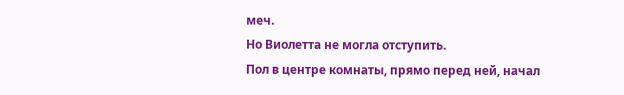меч.
Но Виолетта не могла отступить.
Пол в центре комнаты, прямо перед ней, начал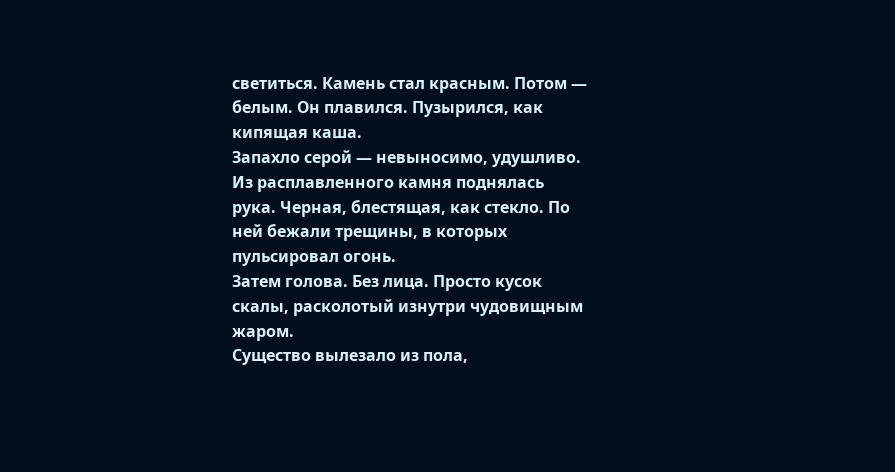светиться. Камень стал красным. Потом — белым. Он плавился. Пузырился, как кипящая каша.
Запахло серой — невыносимо, удушливо.
Из расплавленного камня поднялась рука. Черная, блестящая, как стекло. По ней бежали трещины, в которых пульсировал огонь.
Затем голова. Без лица. Просто кусок скалы, расколотый изнутри чудовищным жаром.
Существо вылезало из пола,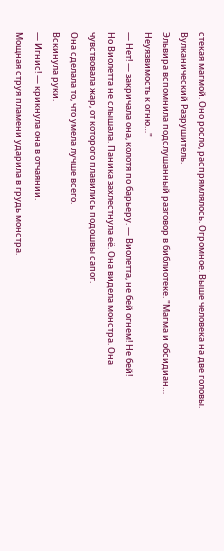стекая магмой. Оно росло, распрямлялось. Огромное. Выше человека на две головы.
Вулканический Разрушитель.
Эльвира вспомнила подслушанный разговор в библиотеке. "Магма и обсидиан… Неуязвимость к огню…"
— Нет! — закричала она, колотя по барьеру. — Виолетта, не бей огнем! Не бей!
Но Виолетта не слышала. Паника захлестнула её. Она видела монстра. Она чувствовала жар, от которого плавились подошвы сапог.
Она сделала то, что умела лучше всего.
Вскинула руки.
— Игнис! — крикнула она в отчаянии.
Мощная струя пламени ударила в грудь монстра.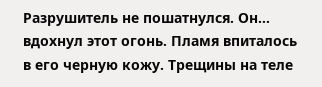Разрушитель не пошатнулся. Он… вдохнул этот огонь. Пламя впиталось в его черную кожу. Трещины на теле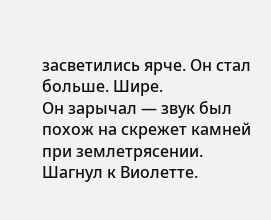засветились ярче. Он стал больше. Шире.
Он зарычал — звук был похож на скрежет камней при землетрясении.
Шагнул к Виолетте.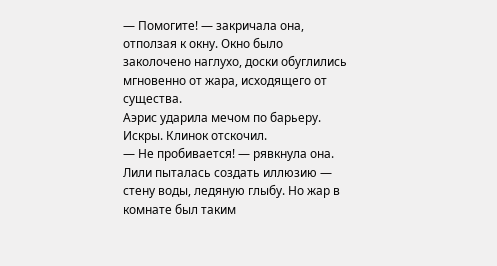— Помогите! — закричала она, отползая к окну. Окно было заколочено наглухо, доски обуглились мгновенно от жара, исходящего от существа.
Аэрис ударила мечом по барьеру. Искры. Клинок отскочил.
— Не пробивается! — рявкнула она.
Лили пыталась создать иллюзию — стену воды, ледяную глыбу. Но жар в комнате был таким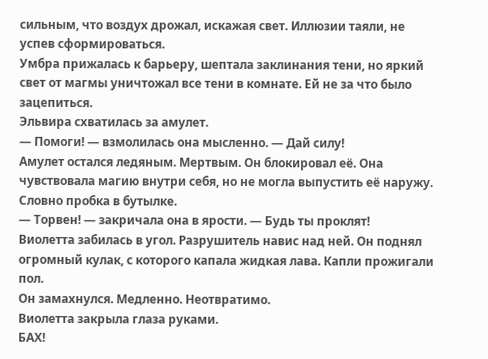сильным, что воздух дрожал, искажая свет. Иллюзии таяли, не успев сформироваться.
Умбра прижалась к барьеру, шептала заклинания тени, но яркий свет от магмы уничтожал все тени в комнате. Ей не за что было зацепиться.
Эльвира схватилась за амулет.
— Помоги! — взмолилась она мысленно. — Дай силу!
Амулет остался ледяным. Мертвым. Он блокировал её. Она чувствовала магию внутри себя, но не могла выпустить её наружу. Словно пробка в бутылке.
— Торвен! — закричала она в ярости. — Будь ты проклят!
Виолетта забилась в угол. Разрушитель навис над ней. Он поднял огромный кулак, с которого капала жидкая лава. Капли прожигали пол.
Он замахнулся. Медленно. Неотвратимо.
Виолетта закрыла глаза руками.
БАХ!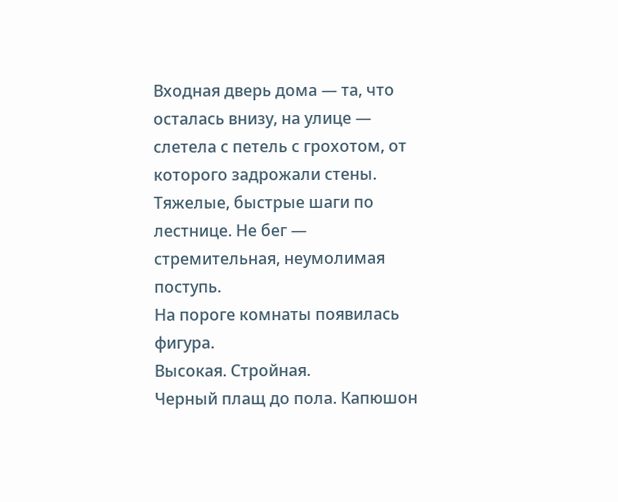Входная дверь дома — та, что осталась внизу, на улице — слетела с петель с грохотом, от которого задрожали стены.
Тяжелые, быстрые шаги по лестнице. Не бег — стремительная, неумолимая поступь.
На пороге комнаты появилась фигура.
Высокая. Стройная.
Черный плащ до пола. Капюшон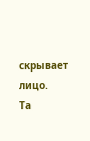скрывает лицо.
Та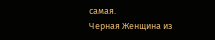самая.
Черная Женщина из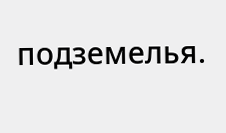подземелья.